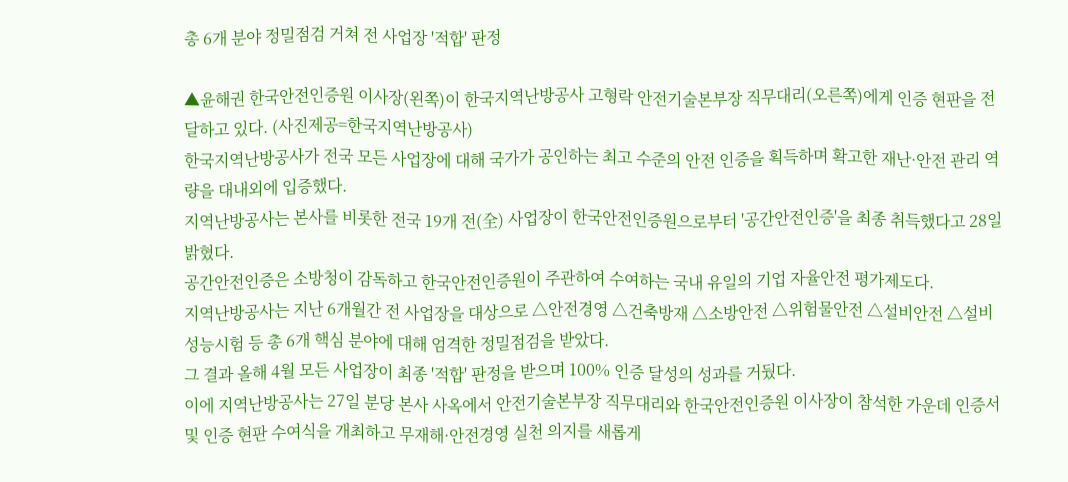총 6개 분야 정밀점검 거쳐 전 사업장 '적합' 판정

▲윤해권 한국안전인증원 이사장(왼쪽)이 한국지역난방공사 고형락 안전기술본부장 직무대리(오른쪽)에게 인증 현판을 전달하고 있다. (사진제공=한국지역난방공사)
한국지역난방공사가 전국 모든 사업장에 대해 국가가 공인하는 최고 수준의 안전 인증을 획득하며 확고한 재난·안전 관리 역량을 대내외에 입증했다.
지역난방공사는 본사를 비롯한 전국 19개 전(全) 사업장이 한국안전인증원으로부터 '공간안전인증'을 최종 취득했다고 28일 밝혔다.
공간안전인증은 소방청이 감독하고 한국안전인증원이 주관하여 수여하는 국내 유일의 기업 자율안전 평가제도다.
지역난방공사는 지난 6개월간 전 사업장을 대상으로 △안전경영 △건축방재 △소방안전 △위험물안전 △설비안전 △설비성능시험 등 총 6개 핵심 분야에 대해 엄격한 정밀점검을 받았다.
그 결과 올해 4월 모든 사업장이 최종 '적합' 판정을 받으며 100% 인증 달성의 성과를 거뒀다.
이에 지역난방공사는 27일 분당 본사 사옥에서 안전기술본부장 직무대리와 한국안전인증원 이사장이 참석한 가운데 인증서 및 인증 현판 수여식을 개최하고 무재해·안전경영 실천 의지를 새롭게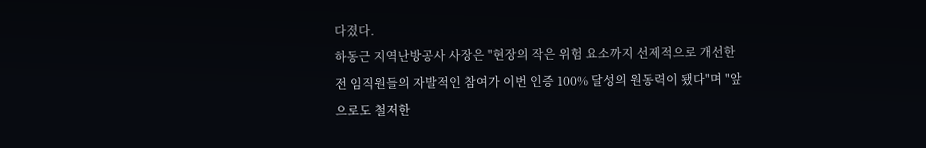다졌다.
하동근 지역난방공사 사장은 "현장의 작은 위험 요소까지 선제적으로 개선한 전 임직원들의 자발적인 참여가 이번 인증 100% 달성의 원동력이 됐다"며 "앞으로도 철저한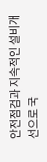안전점검과 지속적인 설비개선으로 국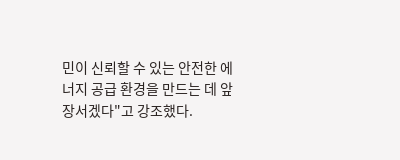민이 신뢰할 수 있는 안전한 에너지 공급 환경을 만드는 데 앞장서겠다"고 강조했다.